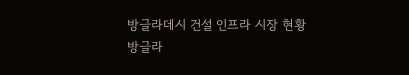방글라데시 건설 인프라 시장 현황
방글라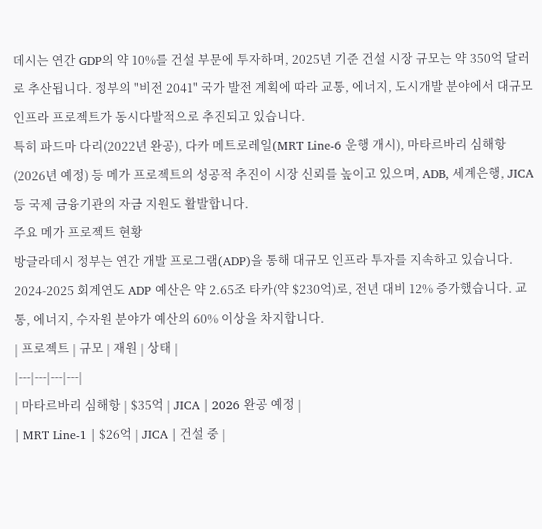데시는 연간 GDP의 약 10%를 건설 부문에 투자하며, 2025년 기준 건설 시장 규모는 약 350억 달러로 추산됩니다. 정부의 "비전 2041" 국가 발전 계획에 따라 교통, 에너지, 도시개발 분야에서 대규모 인프라 프로젝트가 동시다발적으로 추진되고 있습니다.
특히 파드마 다리(2022년 완공), 다카 메트로레일(MRT Line-6 운행 개시), 마타르바리 심해항(2026년 예정) 등 메가 프로젝트의 성공적 추진이 시장 신뢰를 높이고 있으며, ADB, 세계은행, JICA 등 국제 금융기관의 자금 지원도 활발합니다.
주요 메가 프로젝트 현황
방글라데시 정부는 연간 개발 프로그램(ADP)을 통해 대규모 인프라 투자를 지속하고 있습니다. 2024-2025 회계연도 ADP 예산은 약 2.65조 타카(약 $230억)로, 전년 대비 12% 증가했습니다. 교통, 에너지, 수자원 분야가 예산의 60% 이상을 차지합니다.
| 프로젝트 | 규모 | 재원 | 상태 |
|---|---|---|---|
| 마타르바리 심해항 | $35억 | JICA | 2026 완공 예정 |
| MRT Line-1 | $26억 | JICA | 건설 중 |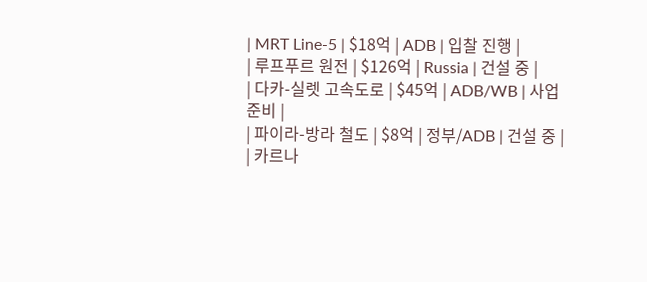| MRT Line-5 | $18억 | ADB | 입찰 진행 |
| 루프푸르 원전 | $126억 | Russia | 건설 중 |
| 다카-실렛 고속도로 | $45억 | ADB/WB | 사업 준비 |
| 파이라-방라 철도 | $8억 | 정부/ADB | 건설 중 |
| 카르나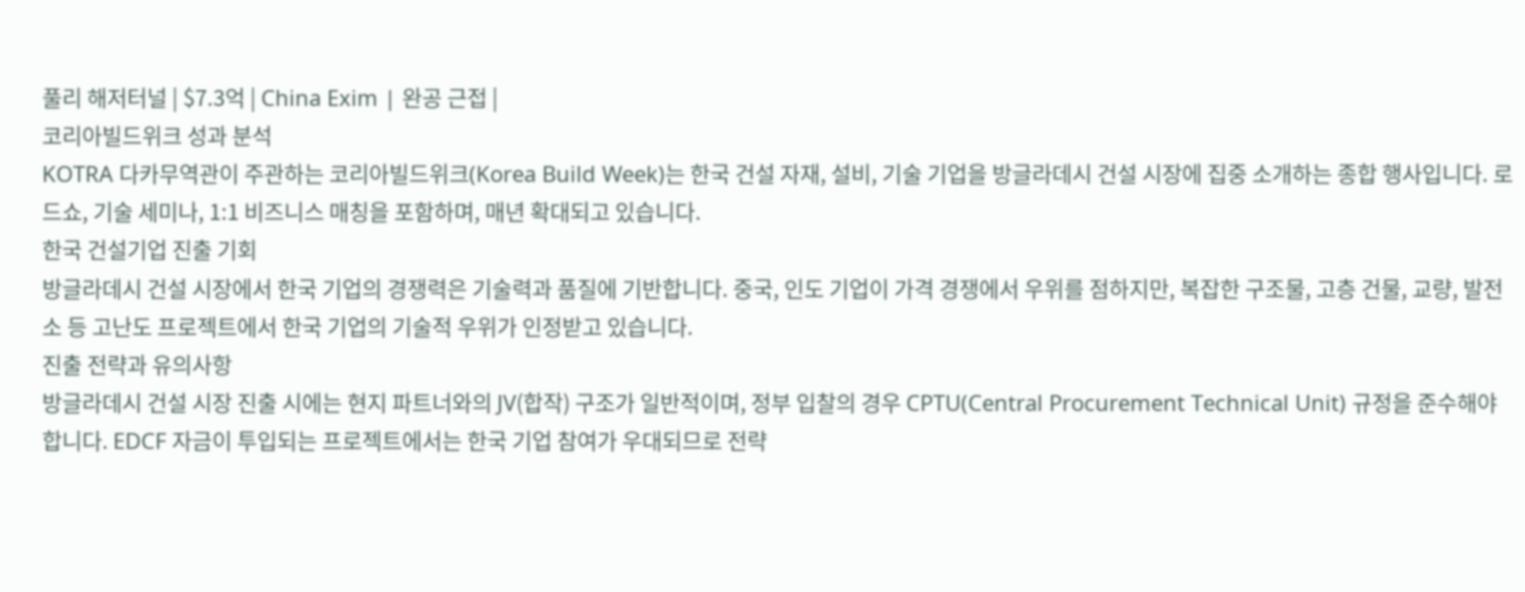풀리 해저터널 | $7.3억 | China Exim | 완공 근접 |
코리아빌드위크 성과 분석
KOTRA 다카무역관이 주관하는 코리아빌드위크(Korea Build Week)는 한국 건설 자재, 설비, 기술 기업을 방글라데시 건설 시장에 집중 소개하는 종합 행사입니다. 로드쇼, 기술 세미나, 1:1 비즈니스 매칭을 포함하며, 매년 확대되고 있습니다.
한국 건설기업 진출 기회
방글라데시 건설 시장에서 한국 기업의 경쟁력은 기술력과 품질에 기반합니다. 중국, 인도 기업이 가격 경쟁에서 우위를 점하지만, 복잡한 구조물, 고층 건물, 교량, 발전소 등 고난도 프로젝트에서 한국 기업의 기술적 우위가 인정받고 있습니다.
진출 전략과 유의사항
방글라데시 건설 시장 진출 시에는 현지 파트너와의 JV(합작) 구조가 일반적이며, 정부 입찰의 경우 CPTU(Central Procurement Technical Unit) 규정을 준수해야 합니다. EDCF 자금이 투입되는 프로젝트에서는 한국 기업 참여가 우대되므로 전략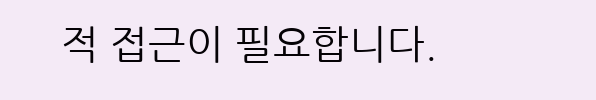적 접근이 필요합니다.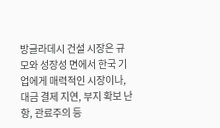방글라데시 건설 시장은 규모와 성장성 면에서 한국 기업에게 매력적인 시장이나, 대금 결제 지연, 부지 확보 난항, 관료주의 등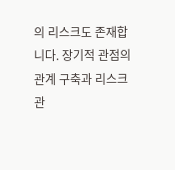의 리스크도 존재합니다. 장기적 관점의 관계 구축과 리스크 관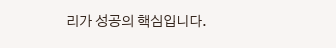리가 성공의 핵심입니다.